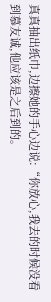真真抽出纸巾,边擦她的手心边说:“你放心,我去的时候没看到慕友诚,他应该是之后到的。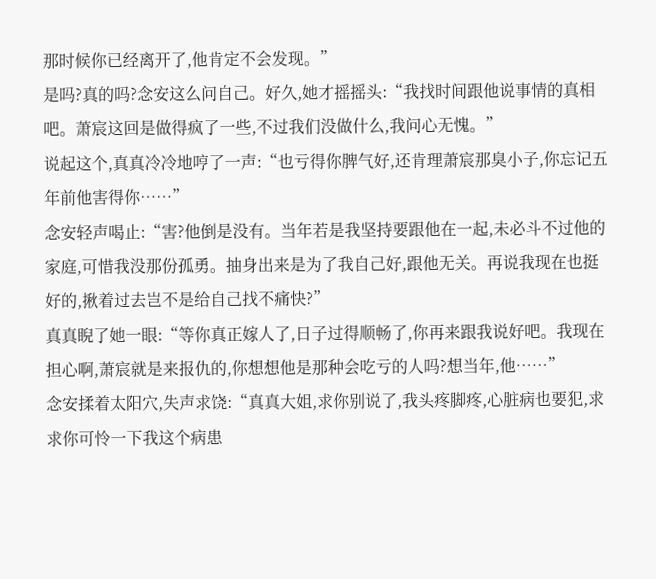那时候你已经离开了,他肯定不会发现。”
是吗?真的吗?念安这么问自己。好久,她才摇摇头:“我找时间跟他说事情的真相吧。萧宸这回是做得疯了一些,不过我们没做什么,我问心无愧。”
说起这个,真真冷冷地哼了一声:“也亏得你脾气好,还肯理萧宸那臭小子,你忘记五年前他害得你……”
念安轻声喝止:“害?他倒是没有。当年若是我坚持要跟他在一起,未必斗不过他的家庭,可惜我没那份孤勇。抽身出来是为了我自己好,跟他无关。再说我现在也挺好的,揪着过去岂不是给自己找不痛快?”
真真睨了她一眼:“等你真正嫁人了,日子过得顺畅了,你再来跟我说好吧。我现在担心啊,萧宸就是来报仇的,你想想他是那种会吃亏的人吗?想当年,他……”
念安揉着太阳穴,失声求饶:“真真大姐,求你别说了,我头疼脚疼,心脏病也要犯,求求你可怜一下我这个病患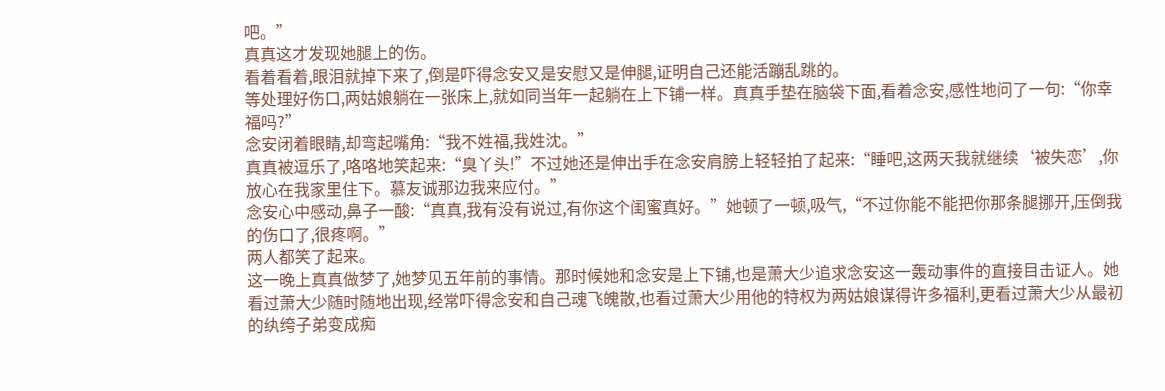吧。”
真真这才发现她腿上的伤。
看着看着,眼泪就掉下来了,倒是吓得念安又是安慰又是伸腿,证明自己还能活蹦乱跳的。
等处理好伤口,两姑娘躺在一张床上,就如同当年一起躺在上下铺一样。真真手垫在脑袋下面,看着念安,感性地问了一句:“你幸福吗?”
念安闭着眼睛,却弯起嘴角:“我不姓福,我姓沈。”
真真被逗乐了,咯咯地笑起来:“臭丫头!”不过她还是伸出手在念安肩膀上轻轻拍了起来:“睡吧,这两天我就继续‘被失恋’,你放心在我家里住下。慕友诚那边我来应付。”
念安心中感动,鼻子一酸:“真真,我有没有说过,有你这个闺蜜真好。”她顿了一顿,吸气,“不过你能不能把你那条腿挪开,压倒我的伤口了,很疼啊。”
两人都笑了起来。
这一晚上真真做梦了,她梦见五年前的事情。那时候她和念安是上下铺,也是萧大少追求念安这一轰动事件的直接目击证人。她看过萧大少随时随地出现,经常吓得念安和自己魂飞魄散,也看过萧大少用他的特权为两姑娘谋得许多福利,更看过萧大少从最初的纨绔子弟变成痴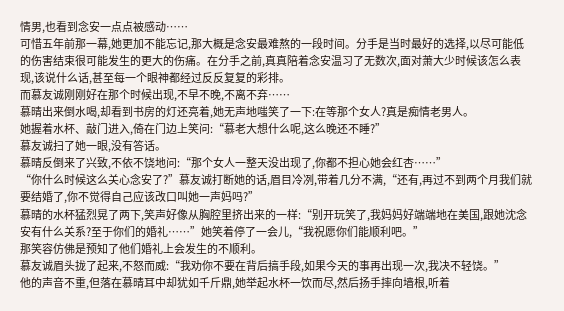情男,也看到念安一点点被感动……
可惜五年前那一幕,她更加不能忘记,那大概是念安最难熬的一段时间。分手是当时最好的选择,以尽可能低的伤害结束很可能发生的更大的伤痛。在分手之前,真真陪着念安温习了无数次,面对萧大少时候该怎么表现,该说什么话,甚至每一个眼神都经过反反复复的彩排。
而慕友诚刚刚好在那个时候出现,不早不晚,不离不弃……
慕晴出来倒水喝,却看到书房的灯还亮着,她无声地嗤笑了一下:在等那个女人?真是痴情老男人。
她握着水杯、敲门进入,倚在门边上笑问:“慕老大想什么呢,这么晚还不睡?”
慕友诚扫了她一眼,没有答话。
慕晴反倒来了兴致,不依不饶地问:“那个女人一整天没出现了,你都不担心她会红杏……”
“你什么时候这么关心念安了?”慕友诚打断她的话,眉目冷冽,带着几分不满,“还有,再过不到两个月我们就要结婚了,你不觉得自己应该改口叫她一声妈吗?”
慕晴的水杯猛烈晃了两下,笑声好像从胸腔里挤出来的一样:“别开玩笑了,我妈妈好端端地在美国,跟她沈念安有什么关系?至于你们的婚礼……”她笑着停了一会儿,“我祝愿你们能顺利吧。”
那笑容仿佛是预知了他们婚礼上会发生的不顺利。
慕友诚眉头拢了起来,不怒而威:“我劝你不要在背后搞手段,如果今天的事再出现一次,我决不轻饶。”
他的声音不重,但落在慕晴耳中却犹如千斤鼎,她举起水杯一饮而尽,然后扬手摔向墙根,听着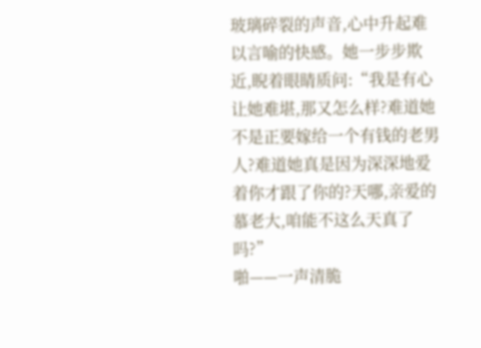玻璃碎裂的声音,心中升起难以言喻的快感。她一步步欺近,睨着眼睛质问:“我是有心让她难堪,那又怎么样?难道她不是正要嫁给一个有钱的老男人?难道她真是因为深深地爱着你才跟了你的?天哪,亲爱的慕老大,咱能不这么天真了吗?”
啪——一声清脆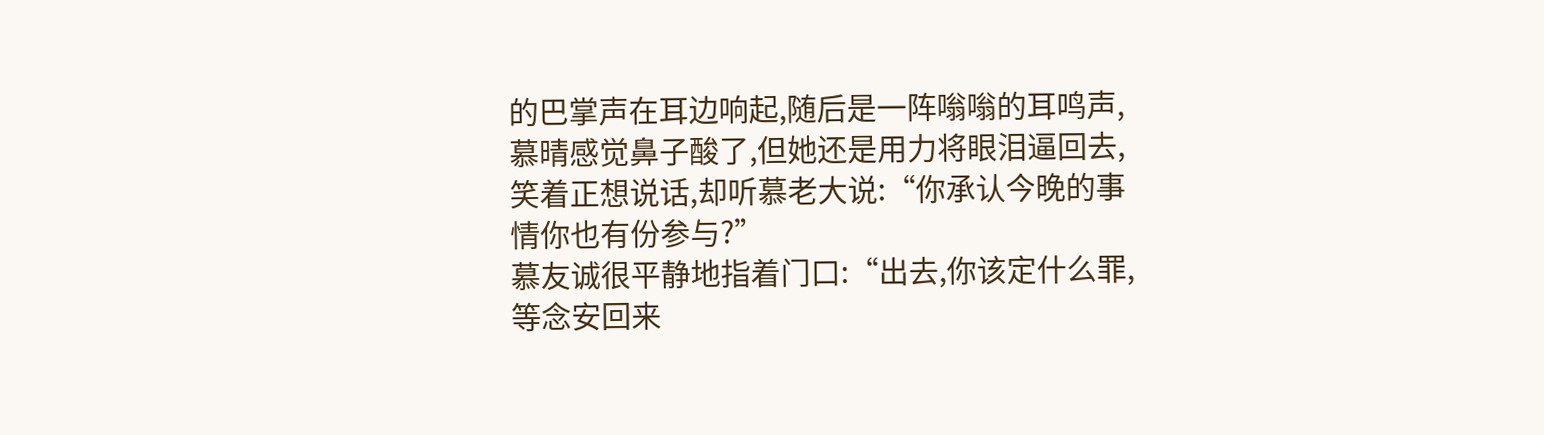的巴掌声在耳边响起,随后是一阵嗡嗡的耳鸣声,慕晴感觉鼻子酸了,但她还是用力将眼泪逼回去,笑着正想说话,却听慕老大说:“你承认今晚的事情你也有份参与?”
慕友诚很平静地指着门口:“出去,你该定什么罪,等念安回来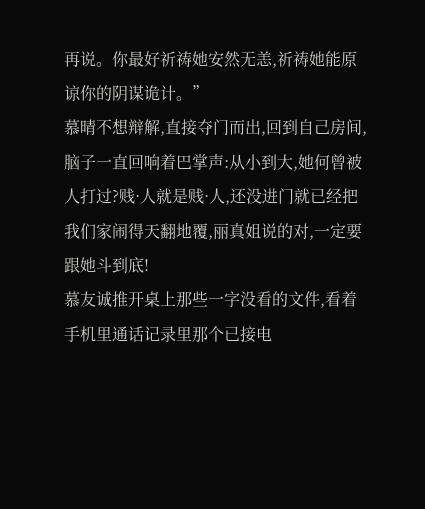再说。你最好祈祷她安然无恙,祈祷她能原谅你的阴谋诡计。”
慕晴不想辩解,直接夺门而出,回到自己房间,脑子一直回响着巴掌声:从小到大,她何曾被人打过?贱·人就是贱·人,还没进门就已经把我们家闹得天翻地覆,丽真姐说的对,一定要跟她斗到底!
慕友诚推开桌上那些一字没看的文件,看着手机里通话记录里那个已接电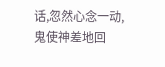话,忽然心念一动,鬼使神差地回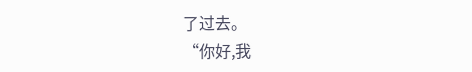了过去。
“你好,我